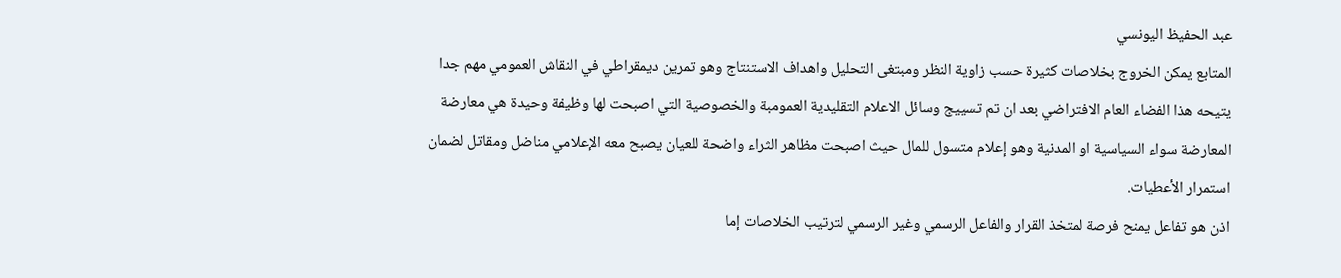عبد الحفيظ اليونسي
المتابع يمكن الخروج بخلاصات كثيرة حسب زاوية النظر ومبتغى التحليل واهداف الاستنتاج وهو تمرين ديمقراطي في النقاش العمومي مهم جدا يتيحه هذا الفضاء العام الافتراضي بعد ان تم تسييج وسائل الاعلام التقليدية العمومبة والخصوصية التي اصبحت لها وظيفة وحيدة هي معارضة المعارضة سواء السياسية او المدنية وهو إعلام متسول للمال حيث اصبحت مظاهر الثراء واضحة للعيان يصبح معه الإعلامي مناضل ومقاتل لضمان استمرار الأعطيات.
اذن هو تفاعل يمنح فرصة لمتخذ القرار والفاعل الرسمي وغير الرسمي لترتيب الخلاصات إما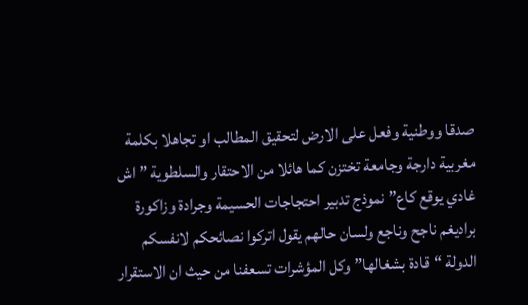صدقا ووطنية وفعل على الارض لتحقيق المطالب او تجاهلا بكلمة مغربية دارجة وجامعة تختزن كما هائلا من الاحتقار والسلطوية ” اش غادي يوقع كاع” نموذج تدبير احتجاجات الحسيمة وجرادة وزاكورة براديغم ناجح وناجع ولسان حالهم يقول اتركوا نصائحكم لانفسكم الدولة “قادة بشغالها” وكل المؤشرات تسعفنا من حيث ان الاستقرار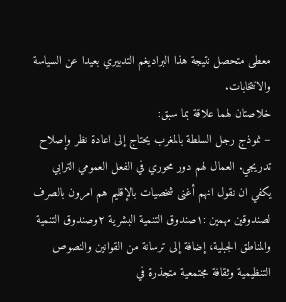معطى متحصل نتيجة هذا البراديغم التدبيري بعيدا عن السياسة والانتخابات.
خلاصتان لهما علاقة بما سبق:
– نموذج رجل السلطة بالمغرب يحتاج إلى اعادة نظر وإصلاح تدريجي. العمال لهم دور محوري في الفعل العمومي الترابي يكفي ان نقول انهم أغنى شخصيات بالإقليم هم امرون بالصرف لصندوقين مهمين :١صندوق التنمية البشرية ٢وصندوق التنمية والمناطق الجبلية، إضافة إلى ترسانة من القوانين والنصوص التنظيمية وثقافة مجتمعية متجذرة في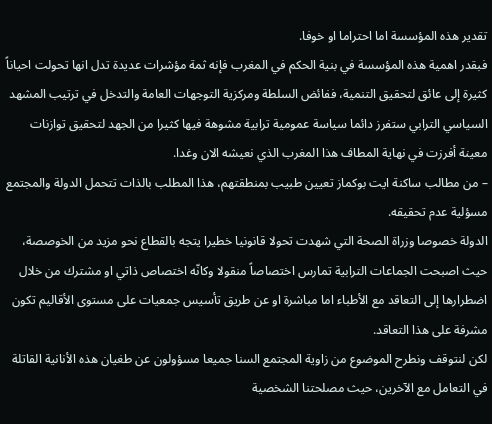تقدير هذه المؤسسة اما احتراما او خوفا.
فبقدر اهمية هذه المؤسسة في بنية الحكم في المغرب فإنه ثمة مؤشرات عديدة تدل انها تحولت احياناً كثيرة إلى عائق لتحقيق التنمية، ففائض السلطة ومركزية التوجهات العامة والتدخل في ترتيب المشهد السياسي الترابي ستفرز دائما سياسة عمومية ترابية مشوهة فيها كثيرا من الجهد لتحقيق توازنات معينة أفرزت في نهاية المطاف هذا المغرب الذي نعيشه الان وغدا.
– من مطالب ساكنة ايت بوكماز تعيين طبيب بمنطقتهم، هذا المطلب بالذات تتحمل الدولة والمجتمع مسؤلية عدم تحقيقه.
الدولة خصوصا وزراة الصحة التي شهدت تحولا قانونيا خطيرا يتجه بالقطاع نحو مزيد من الخوصصة، حيث اصبحت الجماعات الترابية تمارس اختصاصاً منقولا وكانّه اختصاص ذاتي او مشترك من خلال اضطرارها إلى التعاقد مع الأطباء اما مباشرة او عن طريق تأسيس جمعيات على مستوى الأقاليم تكون مشرفة على هذا التعاقد.
لكن لنتوقف ونطرح الموضوع من زاوية المجتمع السنا جميعا مسؤولون عن طغيان هذه الأنانية القاتلة في التعامل مع الآخرين، حيث مصلحتنا الشخصية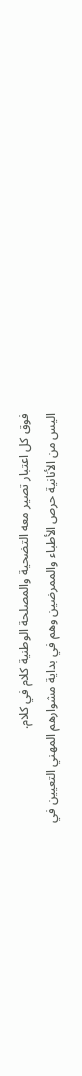فوق كل اعتبار تصير معه التضحية والمصلحة الوطنية كلام في كلام.
اليس من الأنانية حرص الأطباء والممرضين وهم في بداية مشوارهم المهني التعيين في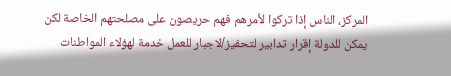المركز، الناس إذا تركوا لأمرهم فهم حريصون على مصلحتهم الخاصة لكن يمكن للدولة إقرار تدابير لتحفيز/لاجبار للعمل خدمة لهؤلاء المواطنات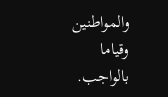والمواطنين وقياما بالواجب.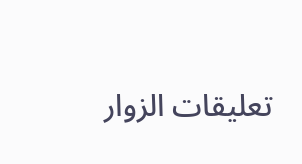تعليقات الزوار